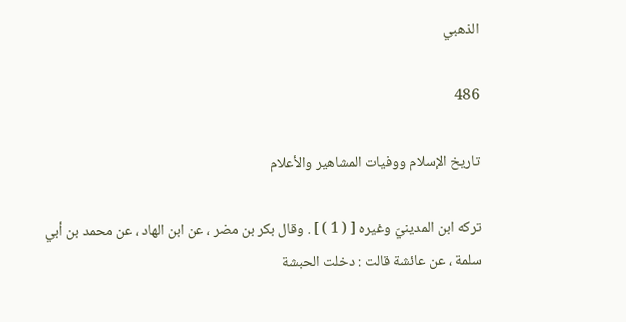الذهبي

486

تاريخ الإسلام ووفيات المشاهير والأعلام

تركه ابن المدينيّ وغيره [ ( 1 ) ] . وقال بكر بن مضر ، عن ابن الهاد ، عن محمد بن أبي سلمة ، عن عائشة قالت : دخلت الحبشة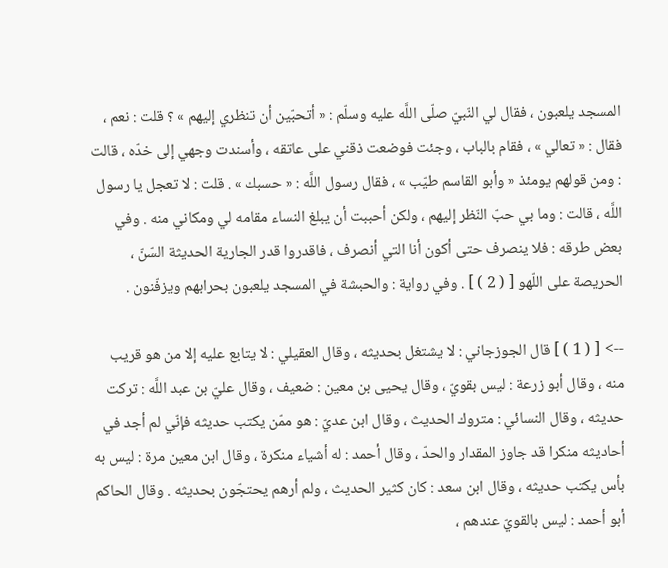المسجد يلعبون ، فقال لي النّبيّ صلّى اللَّه عليه وسلّم : « أتحبّين أن تنظري إليهم » ؟ قلت : نعم ، فقال : « تعالي » ، فقام بالباب ، وجئت فوضعت ذقني على عاتقه ، وأسندت وجهي إلى خدّه ، قالت : ومن قولهم يومئذ « وأبو القاسم طيّب » ، فقال رسول اللَّه : « حسبك » . قلت : لا تعجل يا رسول اللَّه ، قالت : وما بي حبّ النّظر إليهم ، ولكن أحببت أن يبلغ النساء مقامه لي ومكاني منه . وفي بعض طرقه : فلا ينصرف حتى أكون أنا التي أنصرف ، فاقدروا قدر الجارية الحديثة السّنّ ، الحريصة على اللّهو [ ( 2 ) ] . وفي رواية : والحبشة في المسجد يلعبون بحرابهم ويزفّنون .

--> [ ( 1 ) ] قال الجوزجاني : لا يشتغل بحديثه ، وقال العقيلي : لا يتابع عليه إلا من هو قريب منه ، وقال أبو زرعة : ليس بقويّ ، وقال يحيى بن معين : ضعيف ، وقال عليّ بن عبد اللَّه : تركت حديثه ، وقال النسائي : متروك الحديث ، وقال ابن عديّ : هو ممّن يكتب حديثه فإنّي لم أجد في أحاديثه منكرا قد جاوز المقدار والحدّ ، وقال أحمد : له أشياء منكرة ، وقال ابن معين مرة : ليس به بأس يكتب حديثه ، وقال ابن سعد : كان كثير الحديث ، ولم أرهم يحتجّون بحديثه . وقال الحاكم أبو أحمد : ليس بالقويّ عندهم ،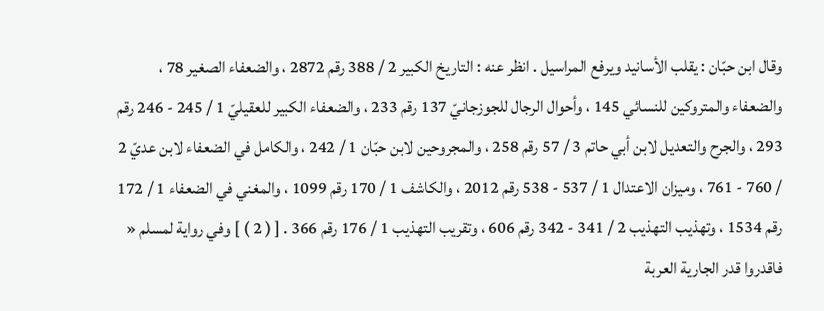وقال ابن حبّان : يقلب الأسانيد ويرفع المراسيل . انظر عنه : التاريخ الكبير 2 / 388 رقم 2872 ، والضعفاء الصغير 78 ، والضعفاء والمتروكين للنسائي 145 ، وأحوال الرجال للجوزجانيّ 137 رقم 233 ، والضعفاء الكبير للعقيليّ 1 / 245 - 246 رقم 293 ، والجرح والتعديل لابن أبي حاتم 3 / 57 رقم 258 ، والمجروحين لابن حبّان 1 / 242 ، والكامل في الضعفاء لابن عديّ 2 / 760 - 761 ، وميزان الاعتدال 1 / 537 - 538 رقم 2012 ، والكاشف 1 / 170 رقم 1099 ، والمغني في الضعفاء 1 / 172 رقم 1534 ، وتهذيب التهذيب 2 / 341 - 342 رقم 606 ، وتقريب التهذيب 1 / 176 رقم 366 . [ ( 2 ) ] وفي رواية لمسلم « فاقدروا قدر الجارية العربة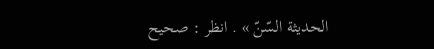الحديثة السّنّ » . انظر : صحيح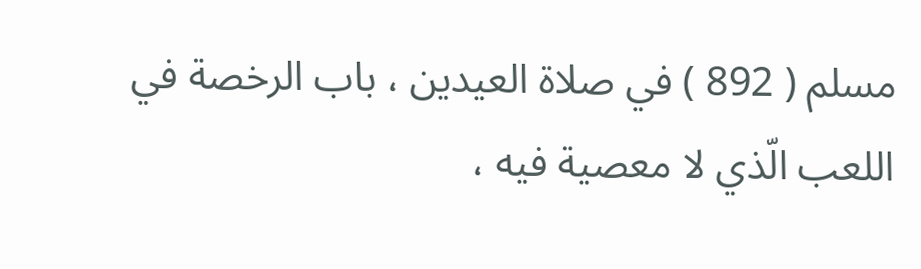مسلم ( 892 ) في صلاة العيدين ، باب الرخصة في اللعب الّذي لا معصية فيه ،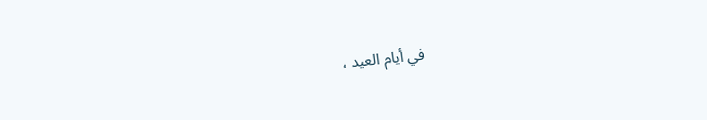في أيام العيد ،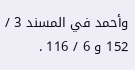وأحمد في المسند 3 / 152 و 6 / 116 .